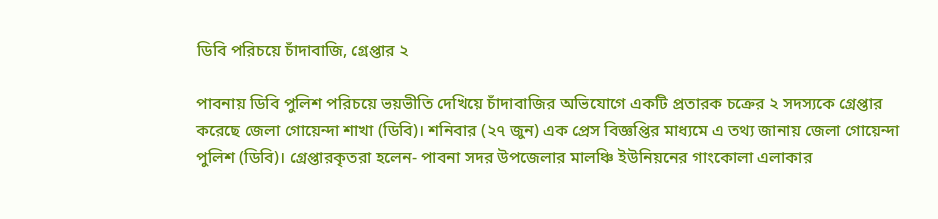ডিবি পরিচয়ে চাঁদাবাজি, গ্রেপ্তার ২

পাবনায় ডিবি পুলিশ পরিচয়ে ভয়ভীতি দেখিয়ে চাঁদাবাজির অভিযোগে একটি প্রতারক চক্রের ২ সদস্যকে গ্রেপ্তার করেছে জেলা গোয়েন্দা শাখা (ডিবি)। শনিবার (২৭ জুন) এক প্রেস বিজ্ঞপ্তির মাধ্যমে এ তথ্য জানায় জেলা গোয়েন্দা পুলিশ (ডিবি)। গ্রেপ্তারকৃতরা হলেন- পাবনা সদর উপজেলার মালঞ্চি ইউনিয়নের গাংকোলা এলাকার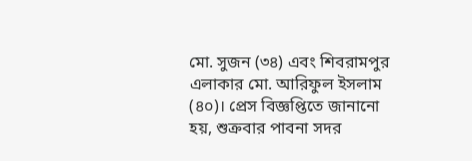মো. সুজন (৩৪) এবং শিবরামপুর এলাকার মো. আরিফুল ইসলাম (৪০)। প্রেস বিজ্ঞপ্তিতে জানানো হয়, শুক্রবার পাবনা সদর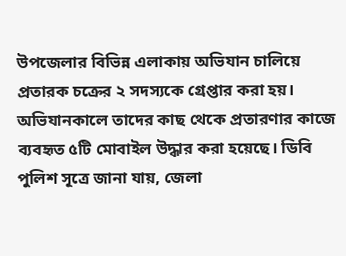উপজেলার বিভিন্ন এলাকায় অভিযান চালিয়ে প্রতারক চক্রের ২ সদস্যকে গ্রেপ্তার করা হয়। অভিযানকালে তাদের কাছ থেকে প্রতারণার কাজে ব্যবহৃত ৫টি মোবাইল উদ্ধার করা হয়েছে। ডিবি পুলিশ সূত্রে জানা যায়, জেলা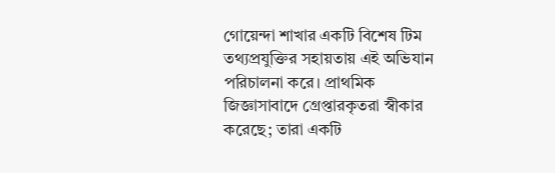গোয়েন্দা শাখার একটি বিশেষ টিম তথ্যপ্রযুক্তির সহায়তায় এই অভিযান পরিচালনা করে। প্রাথমিক জিজ্ঞাসাবাদে গ্রেপ্তারকৃতরা স্বীকার করেছে; তারা একটি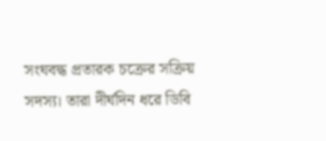সংঘবদ্ধ প্রতারক চক্রের সক্রিয় সদস্য। তারা দীর্ঘদিন ধরে ডিবি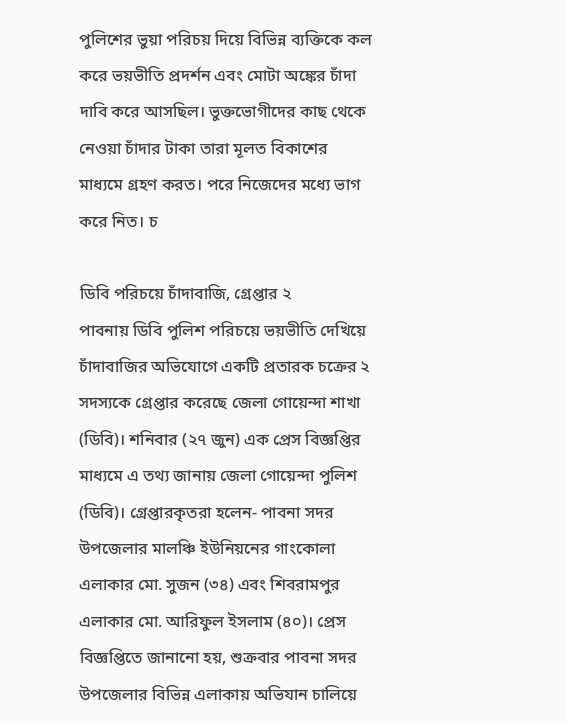পুলিশের ভুয়া পরিচয় দিয়ে বিভিন্ন ব্যক্তিকে কল করে ভয়ভীতি প্রদর্শন এবং মোটা অঙ্কের চাঁদা দাবি করে আসছিল। ভুক্তভোগীদের কাছ থেকে নেওয়া চাঁদার টাকা তারা মূলত বিকাশের মাধ্যমে গ্রহণ করত। পরে নিজেদের মধ্যে ভাগ করে নিত। চ

ডিবি পরিচয়ে চাঁদাবাজি, গ্রেপ্তার ২
পাবনায় ডিবি পুলিশ পরিচয়ে ভয়ভীতি দেখিয়ে চাঁদাবাজির অভিযোগে একটি প্রতারক চক্রের ২ সদস্যকে গ্রেপ্তার করেছে জেলা গোয়েন্দা শাখা (ডিবি)। শনিবার (২৭ জুন) এক প্রেস বিজ্ঞপ্তির মাধ্যমে এ তথ্য জানায় জেলা গোয়েন্দা পুলিশ (ডিবি)। গ্রেপ্তারকৃতরা হলেন- পাবনা সদর উপজেলার মালঞ্চি ইউনিয়নের গাংকোলা এলাকার মো. সুজন (৩৪) এবং শিবরামপুর এলাকার মো. আরিফুল ইসলাম (৪০)। প্রেস বিজ্ঞপ্তিতে জানানো হয়, শুক্রবার পাবনা সদর উপজেলার বিভিন্ন এলাকায় অভিযান চালিয়ে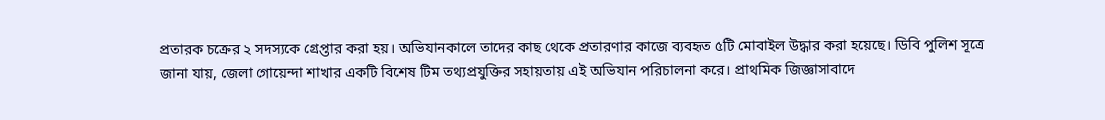প্রতারক চক্রের ২ সদস্যকে গ্রেপ্তার করা হয়। অভিযানকালে তাদের কাছ থেকে প্রতারণার কাজে ব্যবহৃত ৫টি মোবাইল উদ্ধার করা হয়েছে। ডিবি পুলিশ সূত্রে জানা যায়, জেলা গোয়েন্দা শাখার একটি বিশেষ টিম তথ্যপ্রযুক্তির সহায়তায় এই অভিযান পরিচালনা করে। প্রাথমিক জিজ্ঞাসাবাদে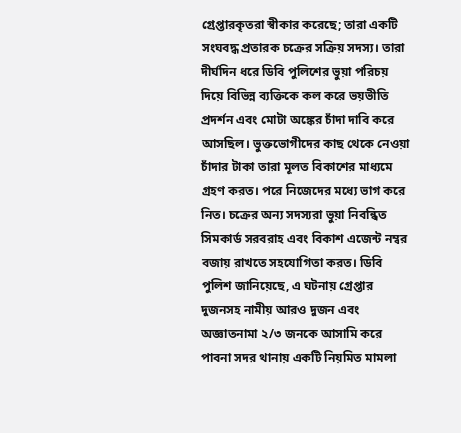গ্রেপ্তারকৃতরা স্বীকার করেছে; তারা একটি সংঘবদ্ধ প্রতারক চক্রের সক্রিয় সদস্য। তারা দীর্ঘদিন ধরে ডিবি পুলিশের ভুয়া পরিচয় দিয়ে বিভিন্ন ব্যক্তিকে কল করে ভয়ভীতি প্রদর্শন এবং মোটা অঙ্কের চাঁদা দাবি করে আসছিল। ভুক্তভোগীদের কাছ থেকে নেওয়া চাঁদার টাকা তারা মূলত বিকাশের মাধ্যমে গ্রহণ করত। পরে নিজেদের মধ্যে ভাগ করে নিত। চক্রের অন্য সদস্যরা ভুয়া নিবন্ধিত সিমকার্ড সরবরাহ এবং বিকাশ এজেন্ট নম্বর বজায় রাখতে সহযোগিতা করত। ডিবি পুলিশ জানিয়েছে, এ ঘটনায় গ্রেপ্তার দুজনসহ নামীয় আরও দুজন এবং অজ্ঞাতনামা ২/৩ জনকে আসামি করে পাবনা সদর থানায় একটি নিয়মিত মামলা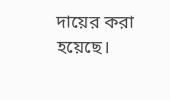দায়ের করা হয়েছে।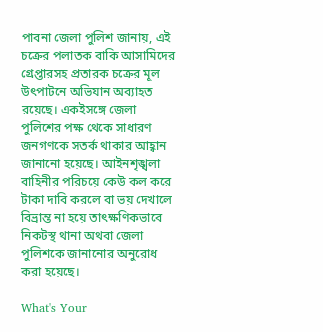পাবনা জেলা পুলিশ জানায়, এই চক্রের পলাতক বাকি আসামিদের গ্রেপ্তারসহ প্রতারক চক্রের মূল উৎপাটনে অভিযান অব্যাহত রয়েছে। একইসঙ্গে জেলা পুলিশের পক্ষ থেকে সাধারণ জনগণকে সতর্ক থাকার আহ্বান জানানো হয়েছে। আইনশৃঙ্খলা বাহিনীর পরিচয়ে কেউ কল করে টাকা দাবি করলে বা ভয় দেখালে বিভ্রান্ত না হয়ে তাৎক্ষণিকভাবে নিকটস্থ থানা অথবা জেলা পুলিশকে জানানোর অনুরোধ করা হয়েছে।

What's Your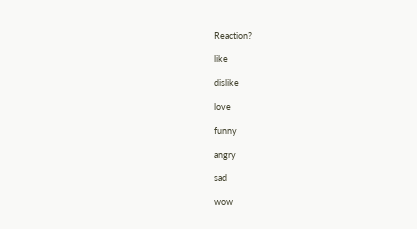Reaction?

like

dislike

love

funny

angry

sad

wow